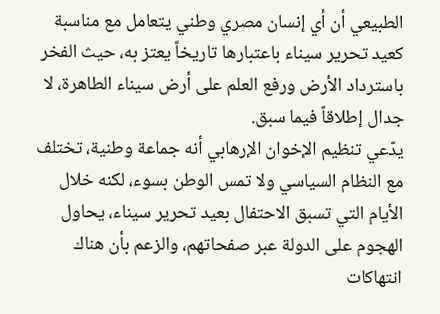الطبيعي أن أي إنسان مصري وطني يتعامل مع مناسبة كعيد تحرير سيناء باعتبارها تاريخاً يعتز به، حيث الفخر باسترداد الأرض ورفع العلم على أرض سيناء الطاهرة، لا جدال إطلاقاً فيما سبق.
يدّعي تنظيم الإخوان الإرهابي أنه جماعة وطنية، تختلف مع النظام السياسي ولا تمس الوطن بسوء، لكنه خلال الأيام التي تسبق الاحتفال بعيد تحرير سيناء، يحاول الهجوم على الدولة عبر صفحاتهم، والزعم بأن هناك انتهاكات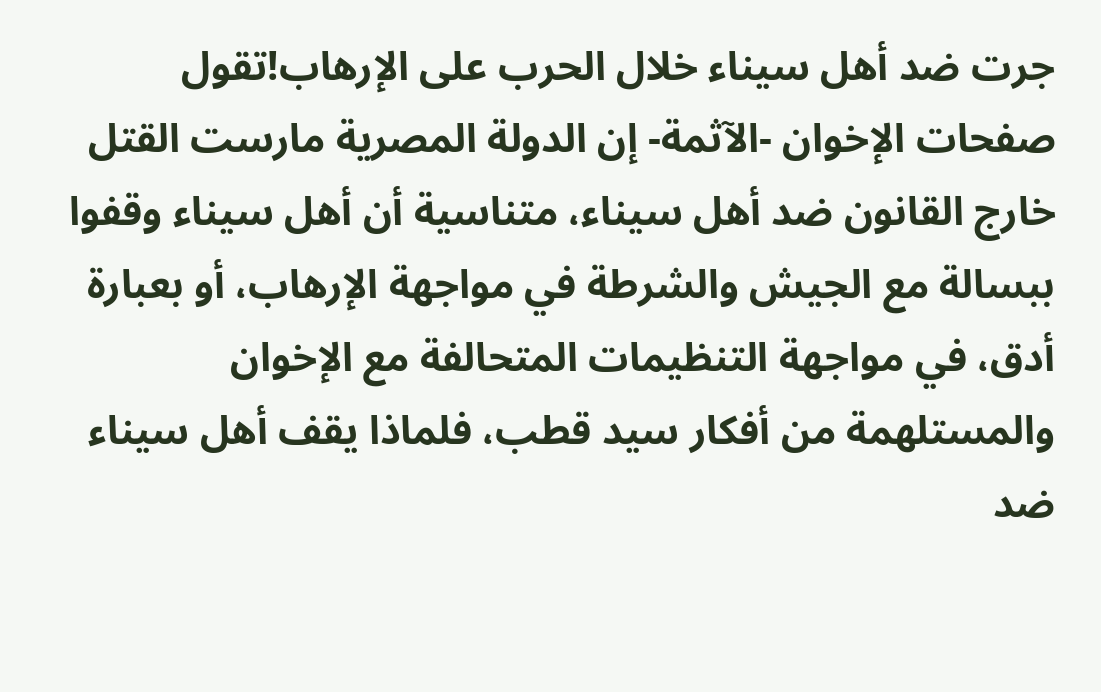جرت ضد أهل سيناء خلال الحرب على الإرهاب!تقول صفحات الإخوان -الآثمة- إن الدولة المصرية مارست القتل خارج القانون ضد أهل سيناء، متناسية أن أهل سيناء وقفوا ببسالة مع الجيش والشرطة في مواجهة الإرهاب، أو بعبارة أدق، في مواجهة التنظيمات المتحالفة مع الإخوان والمستلهمة من أفكار سيد قطب، فلماذا يقف أهل سيناء ضد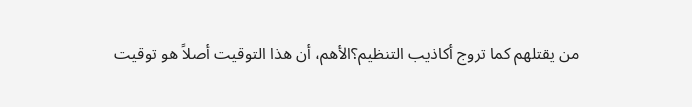من يقتلهم كما تروج أكاذيب التنظيم؟الأهم، أن هذا التوقيت أصلاً هو توقيت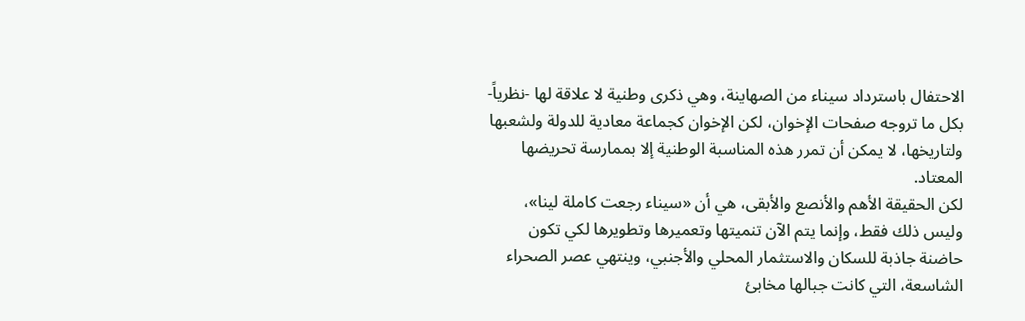الاحتفال باسترداد سيناء من الصهاينة، وهي ذكرى وطنية لا علاقة لها -نظرياً- بكل ما تروجه صفحات الإخوان، لكن الإخوان كجماعة معادية للدولة ولشعبها ولتاريخها، لا يمكن أن تمرر هذه المناسبة الوطنية إلا بممارسة تحريضها المعتاد.
لكن الحقيقة الأهم والأنصع والأبقى، هي أن «سيناء رجعت كاملة لينا»، وليس ذلك فقط، وإنما يتم الآن تنميتها وتعميرها وتطويرها لكي تكون حاضنة جاذبة للسكان والاستثمار المحلي والأجنبي، وينتهي عصر الصحراء الشاسعة، التي كانت جبالها مخابئ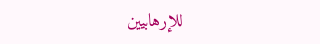للإرهابيين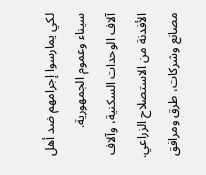لكي يمارسوا إجرامهم ضد أهل سيناء وعموم الجمهورية.
آلاف الوحدات السكنية، وآلاف الأفدنة من الاستصلاح الزراعي.
مصانع وشركات، طرق ومرافق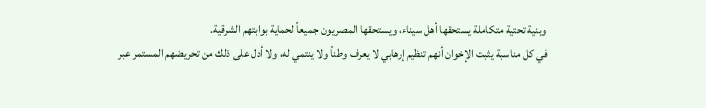وبنية تحتية متكاملة يستحقها أهل سيناء، ويستحقها المصريون جميعاً لحماية بوابتهم الشرقية.
في كل مناسبة يثبت الإخوان أنهم تنظيم إرهابي لا يعرف وطناً ولا ينتمي له، ولا أدل على ذلك من تحريضهم المستمر عبر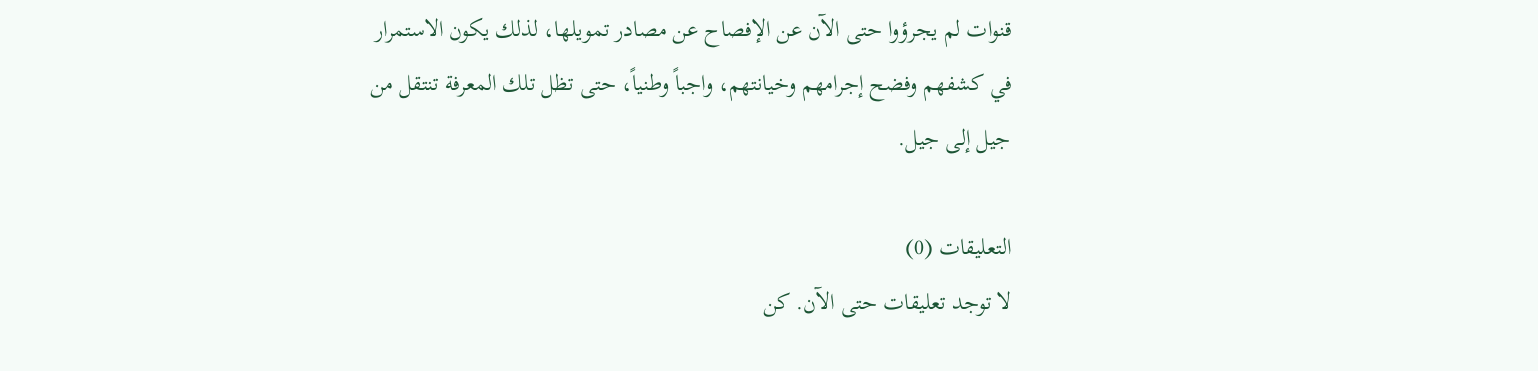قنوات لم يجرؤوا حتى الآن عن الإفصاح عن مصادر تمويلها، لذلك يكون الاستمرار في كشفهم وفضح إجرامهم وخيانتهم، واجباً وطنياً، حتى تظل تلك المعرفة تنتقل من جيل إلى جيل.

التعليقات (0)
لا توجد تعليقات حتى الآن. كن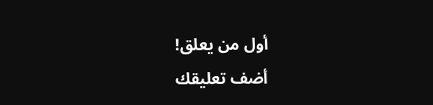أول من يعلق!
أضف تعليقك